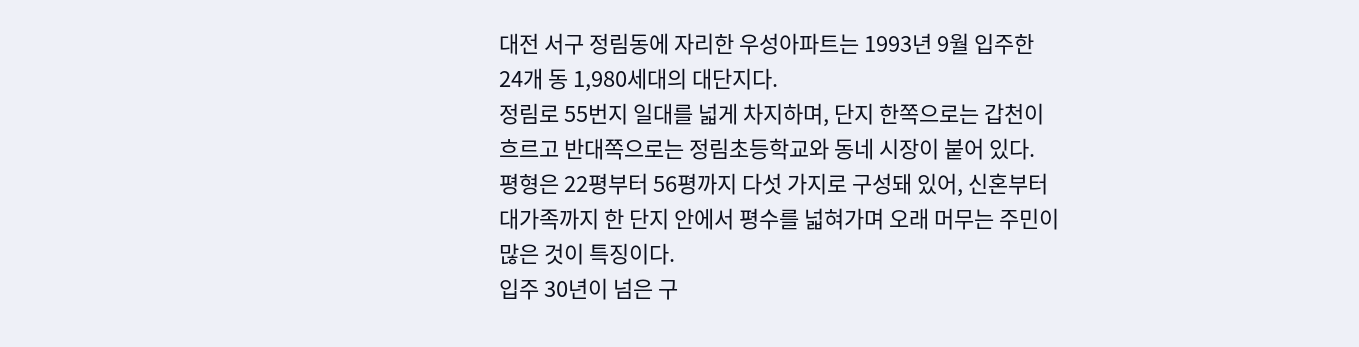대전 서구 정림동에 자리한 우성아파트는 1993년 9월 입주한 24개 동 1,980세대의 대단지다.
정림로 55번지 일대를 넓게 차지하며, 단지 한쪽으로는 갑천이 흐르고 반대쪽으로는 정림초등학교와 동네 시장이 붙어 있다.
평형은 22평부터 56평까지 다섯 가지로 구성돼 있어, 신혼부터 대가족까지 한 단지 안에서 평수를 넓혀가며 오래 머무는 주민이 많은 것이 특징이다.
입주 30년이 넘은 구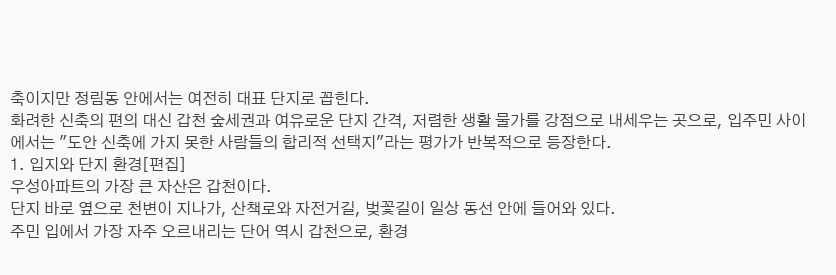축이지만 정림동 안에서는 여전히 대표 단지로 꼽힌다.
화려한 신축의 편의 대신 갑천 숲세권과 여유로운 단지 간격, 저렴한 생활 물가를 강점으로 내세우는 곳으로, 입주민 사이에서는 "도안 신축에 가지 못한 사람들의 합리적 선택지"라는 평가가 반복적으로 등장한다.
1. 입지와 단지 환경[편집]
우성아파트의 가장 큰 자산은 갑천이다.
단지 바로 옆으로 천변이 지나가, 산책로와 자전거길, 벚꽃길이 일상 동선 안에 들어와 있다.
주민 입에서 가장 자주 오르내리는 단어 역시 갑천으로, 환경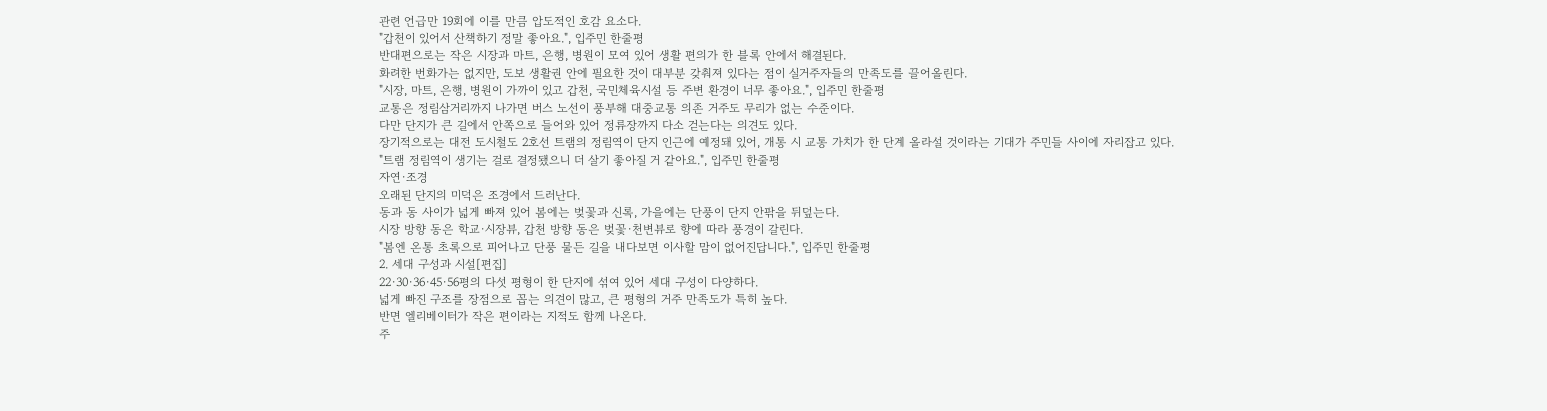관련 언급만 19회에 이를 만큼 압도적인 호감 요소다.
"갑천이 있어서 산책하기 정말 좋아요.", 입주민 한줄평
반대편으로는 작은 시장과 마트, 은행, 병원이 모여 있어 생활 편의가 한 블록 안에서 해결된다.
화려한 번화가는 없지만, 도보 생활권 안에 필요한 것이 대부분 갖춰져 있다는 점이 실거주자들의 만족도를 끌어올린다.
"시장, 마트, 은행, 병원이 가까이 있고 갑천, 국민체육시설 등 주변 환경이 너무 좋아요.", 입주민 한줄평
교통은 정림삼거리까지 나가면 버스 노선이 풍부해 대중교통 의존 거주도 무리가 없는 수준이다.
다만 단지가 큰 길에서 안쪽으로 들어와 있어 정류장까지 다소 걷는다는 의견도 있다.
장기적으로는 대전 도시철도 2호선 트램의 정림역이 단지 인근에 예정돼 있어, 개통 시 교통 가치가 한 단계 올라설 것이라는 기대가 주민들 사이에 자리잡고 있다.
"트램 정림역이 생기는 걸로 결정됐으니 더 살기 좋아질 거 같아요.", 입주민 한줄평
자연·조경
오래된 단지의 미덕은 조경에서 드러난다.
동과 동 사이가 넓게 빠져 있어 봄에는 벚꽃과 신록, 가을에는 단풍이 단지 안팎을 뒤덮는다.
시장 방향 동은 학교·시장뷰, 갑천 방향 동은 벚꽃·천변뷰로 향에 따라 풍경이 갈린다.
"봄엔 온통 초록으로 피어나고 단풍 물든 길을 내다보면 이사할 맘이 없어진답니다.", 입주민 한줄평
2. 세대 구성과 시설[편집]
22·30·36·45·56평의 다섯 평형이 한 단지에 섞여 있어 세대 구성이 다양하다.
넓게 빠진 구조를 장점으로 꼽는 의견이 많고, 큰 평형의 거주 만족도가 특히 높다.
반면 엘리베이터가 작은 편이라는 지적도 함께 나온다.
주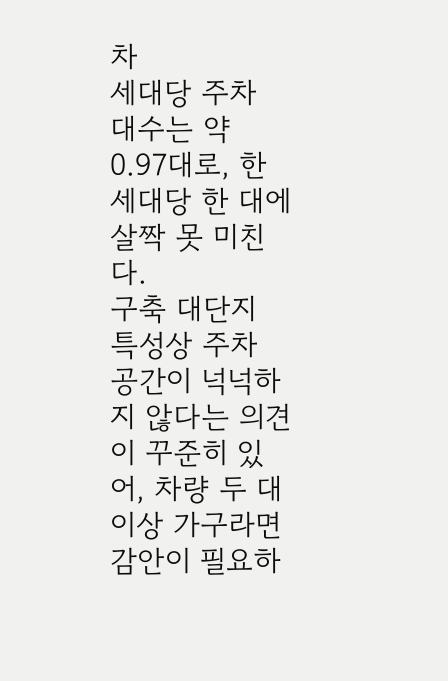차
세대당 주차 대수는 약 0.97대로, 한 세대당 한 대에 살짝 못 미친다.
구축 대단지 특성상 주차 공간이 넉넉하지 않다는 의견이 꾸준히 있어, 차량 두 대 이상 가구라면 감안이 필요하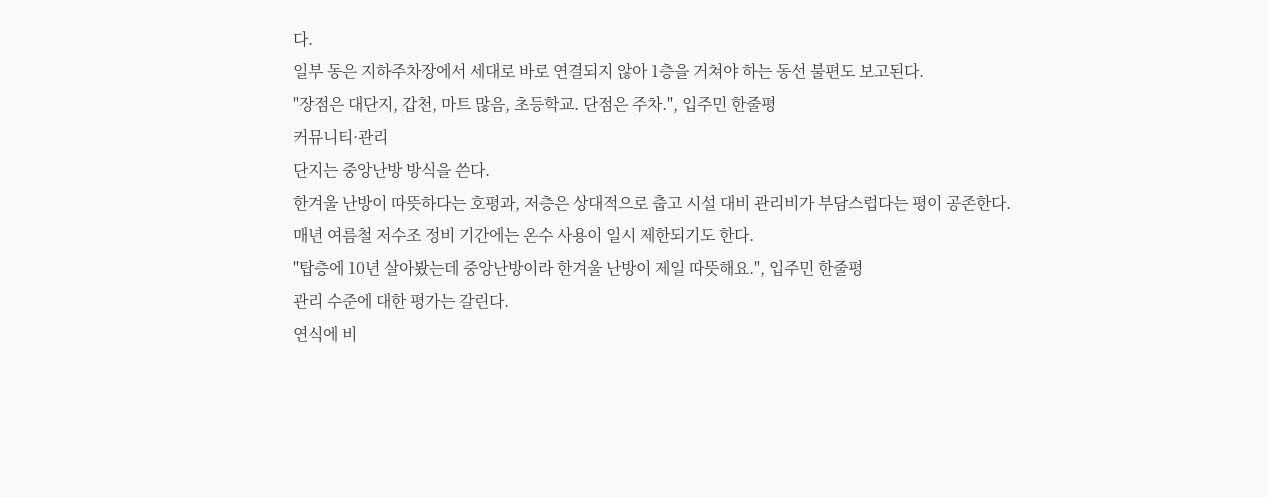다.
일부 동은 지하주차장에서 세대로 바로 연결되지 않아 1층을 거쳐야 하는 동선 불편도 보고된다.
"장점은 대단지, 갑천, 마트 많음, 초등학교. 단점은 주차.", 입주민 한줄평
커뮤니티·관리
단지는 중앙난방 방식을 쓴다.
한겨울 난방이 따뜻하다는 호평과, 저층은 상대적으로 춥고 시설 대비 관리비가 부담스럽다는 평이 공존한다.
매년 여름철 저수조 정비 기간에는 온수 사용이 일시 제한되기도 한다.
"탑층에 10년 살아봤는데 중앙난방이라 한겨울 난방이 제일 따뜻해요.", 입주민 한줄평
관리 수준에 대한 평가는 갈린다.
연식에 비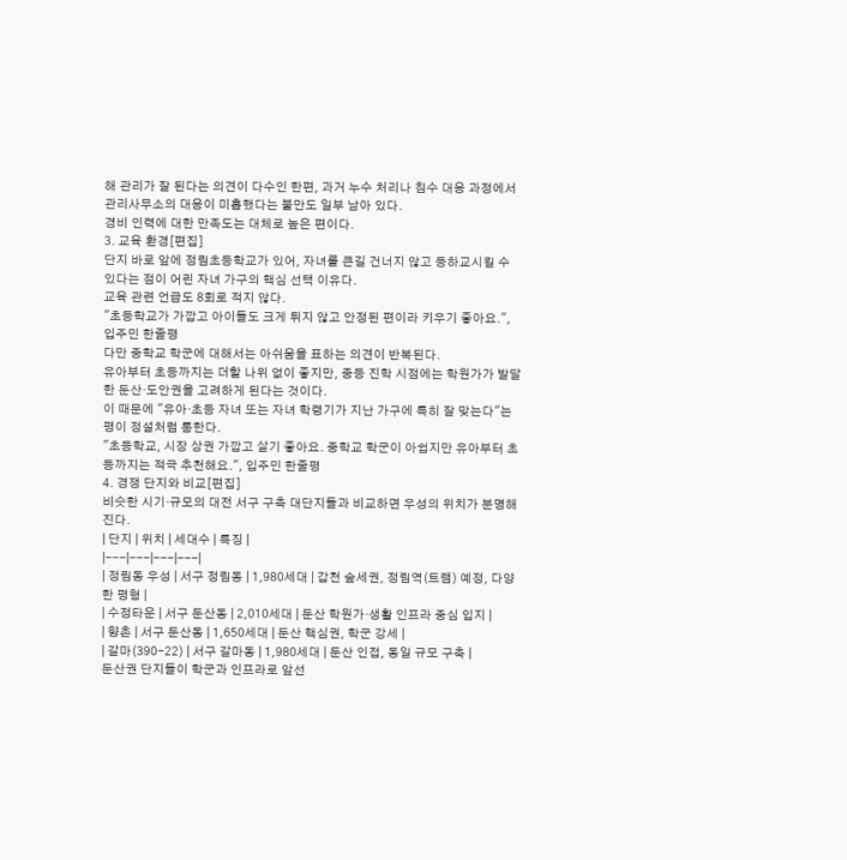해 관리가 잘 된다는 의견이 다수인 한편, 과거 누수 처리나 침수 대응 과정에서 관리사무소의 대응이 미흡했다는 불만도 일부 남아 있다.
경비 인력에 대한 만족도는 대체로 높은 편이다.
3. 교육 환경[편집]
단지 바로 앞에 정림초등학교가 있어, 자녀를 큰길 건너지 않고 등하교시킬 수 있다는 점이 어린 자녀 가구의 핵심 선택 이유다.
교육 관련 언급도 8회로 적지 않다.
"초등학교가 가깝고 아이들도 크게 튀지 않고 안정된 편이라 키우기 좋아요.", 입주민 한줄평
다만 중학교 학군에 대해서는 아쉬움을 표하는 의견이 반복된다.
유아부터 초등까지는 더할 나위 없이 좋지만, 중등 진학 시점에는 학원가가 발달한 둔산·도안권을 고려하게 된다는 것이다.
이 때문에 "유아·초등 자녀 또는 자녀 학령기가 지난 가구에 특히 잘 맞는다"는 평이 정설처럼 통한다.
"초등학교, 시장 상권 가깝고 살기 좋아요. 중학교 학군이 아쉽지만 유아부터 초등까지는 적극 추천해요.", 입주민 한줄평
4. 경쟁 단지와 비교[편집]
비슷한 시기·규모의 대전 서구 구축 대단지들과 비교하면 우성의 위치가 분명해진다.
| 단지 | 위치 | 세대수 | 특징 |
|---|---|---|---|
| 정림동 우성 | 서구 정림동 | 1,980세대 | 갑천 숲세권, 정림역(트램) 예정, 다양한 평형 |
| 수정타운 | 서구 둔산동 | 2,010세대 | 둔산 학원가·생활 인프라 중심 입지 |
| 향촌 | 서구 둔산동 | 1,650세대 | 둔산 핵심권, 학군 강세 |
| 갈마(390-22) | 서구 갈마동 | 1,980세대 | 둔산 인접, 동일 규모 구축 |
둔산권 단지들이 학군과 인프라로 앞선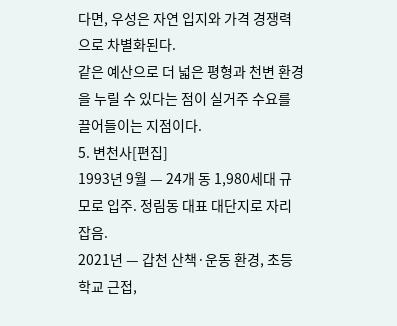다면, 우성은 자연 입지와 가격 경쟁력으로 차별화된다.
같은 예산으로 더 넓은 평형과 천변 환경을 누릴 수 있다는 점이 실거주 수요를 끌어들이는 지점이다.
5. 변천사[편집]
1993년 9월 — 24개 동 1,980세대 규모로 입주. 정림동 대표 대단지로 자리잡음.
2021년 — 갑천 산책·운동 환경, 초등학교 근접,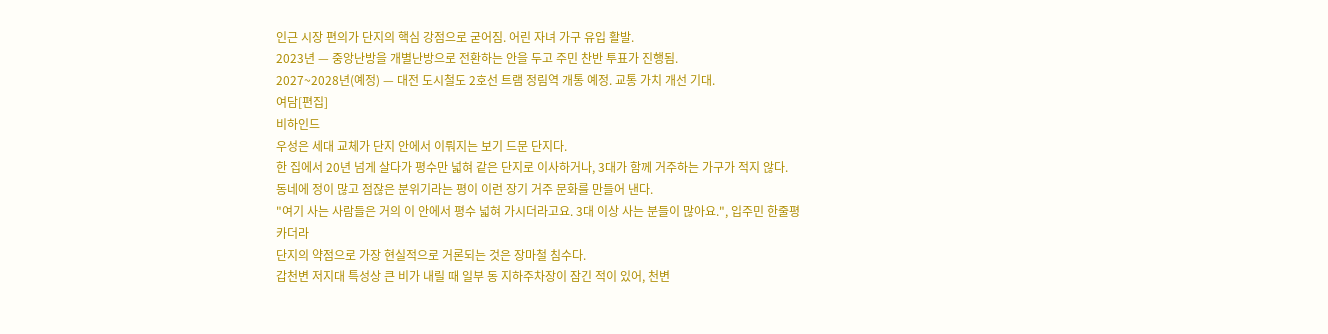인근 시장 편의가 단지의 핵심 강점으로 굳어짐. 어린 자녀 가구 유입 활발.
2023년 — 중앙난방을 개별난방으로 전환하는 안을 두고 주민 찬반 투표가 진행됨.
2027~2028년(예정) — 대전 도시철도 2호선 트램 정림역 개통 예정. 교통 가치 개선 기대.
여담[편집]
비하인드
우성은 세대 교체가 단지 안에서 이뤄지는 보기 드문 단지다.
한 집에서 20년 넘게 살다가 평수만 넓혀 같은 단지로 이사하거나, 3대가 함께 거주하는 가구가 적지 않다.
동네에 정이 많고 점잖은 분위기라는 평이 이런 장기 거주 문화를 만들어 낸다.
"여기 사는 사람들은 거의 이 안에서 평수 넓혀 가시더라고요. 3대 이상 사는 분들이 많아요.", 입주민 한줄평
카더라
단지의 약점으로 가장 현실적으로 거론되는 것은 장마철 침수다.
갑천변 저지대 특성상 큰 비가 내릴 때 일부 동 지하주차장이 잠긴 적이 있어, 천변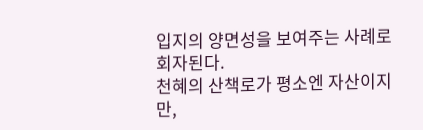입지의 양면성을 보여주는 사례로 회자된다.
천혜의 산책로가 평소엔 자산이지만,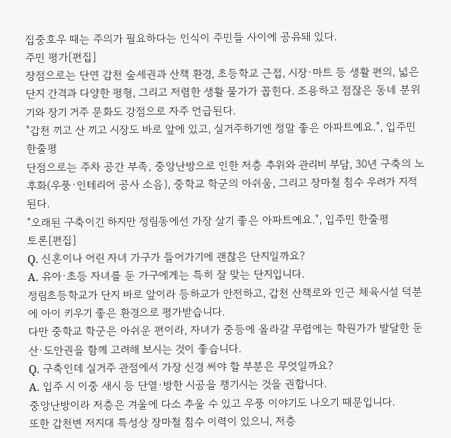집중호우 때는 주의가 필요하다는 인식이 주민들 사이에 공유돼 있다.
주민 평가[편집]
장점으로는 단연 갑천 숲세권과 산책 환경, 초등학교 근접, 시장·마트 등 생활 편의, 넓은 단지 간격과 다양한 평형, 그리고 저렴한 생활 물가가 꼽힌다. 조용하고 점잖은 동네 분위기와 장기 거주 문화도 강점으로 자주 언급된다.
"갑천 끼고 산 끼고 시장도 바로 앞에 있고, 실거주하기엔 정말 좋은 아파트예요.", 입주민 한줄평
단점으로는 주차 공간 부족, 중앙난방으로 인한 저층 추위와 관리비 부담, 30년 구축의 노후화(우풍·인테리어 공사 소음), 중학교 학군의 아쉬움, 그리고 장마철 침수 우려가 지적된다.
"오래된 구축이긴 하지만 정림동에선 가장 살기 좋은 아파트예요.", 입주민 한줄평
토론[편집]
Q. 신혼이나 어린 자녀 가구가 들어가기에 괜찮은 단지일까요?
A. 유아·초등 자녀를 둔 가구에게는 특히 잘 맞는 단지입니다.
정림초등학교가 단지 바로 앞이라 등하교가 안전하고, 갑천 산책로와 인근 체육시설 덕분에 아이 키우기 좋은 환경으로 평가받습니다.
다만 중학교 학군은 아쉬운 편이라, 자녀가 중등에 올라갈 무렵에는 학원가가 발달한 둔산·도안권을 함께 고려해 보시는 것이 좋습니다.
Q. 구축인데 실거주 관점에서 가장 신경 써야 할 부분은 무엇일까요?
A. 입주 시 이중 새시 등 단열·방한 시공을 챙기시는 것을 권합니다.
중앙난방이라 저층은 겨울에 다소 추울 수 있고 우풍 이야기도 나오기 때문입니다.
또한 갑천변 저지대 특성상 장마철 침수 이력이 있으니, 저층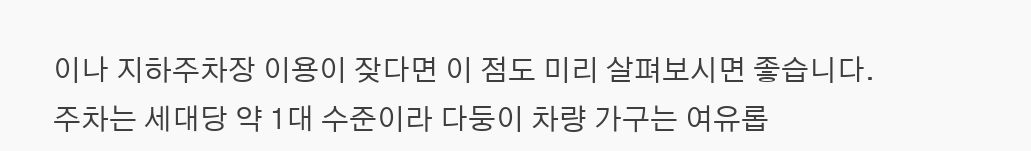이나 지하주차장 이용이 잦다면 이 점도 미리 살펴보시면 좋습니다.
주차는 세대당 약 1대 수준이라 다둥이 차량 가구는 여유롭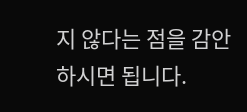지 않다는 점을 감안하시면 됩니다.